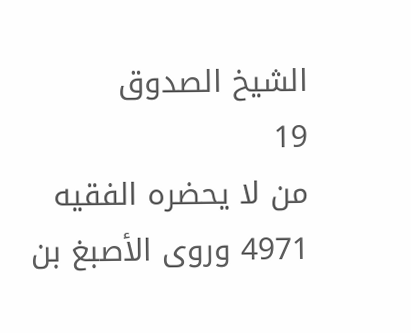الشيخ الصدوق
19
من لا يحضره الفقيه
4971 وروى الأصبغ بن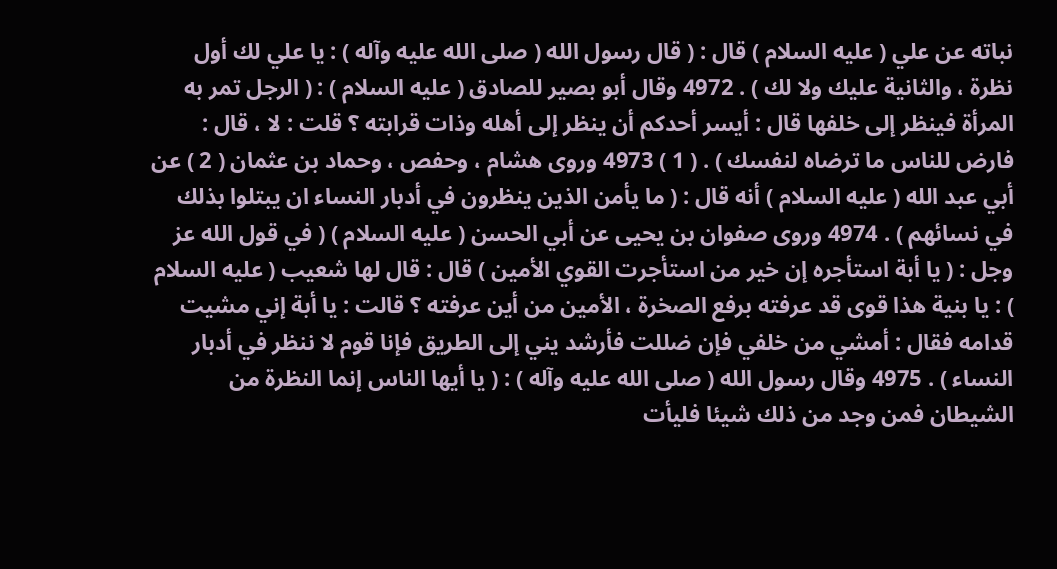نباته عن علي ( عليه السلام ) قال : ( قال رسول الله ( صلى الله عليه وآله ) : يا علي لك أول نظرة ، والثانية عليك ولا لك ) . 4972 وقال أبو بصير للصادق ( عليه السلام ) : ( الرجل تمر به المرأة فينظر إلى خلفها قال : أيسر أحدكم أن ينظر إلى أهله وذات قرابته ؟ قلت : لا ، قال : فارض للناس ما ترضاه لنفسك ) . ( 1 ) 4973 وروى هشام ، وحفص ، وحماد بن عثمان ( 2 ) عن أبي عبد الله ( عليه السلام ) أنه قال : ( ما يأمن الذين ينظرون في أدبار النساء ان يبتلوا بذلك في نسائهم ) . 4974 وروى صفوان بن يحيى عن أبي الحسن ( عليه السلام ) ( في قول الله عز وجل : ( يا أبة استأجره إن خير من استأجرت القوي الأمين ) قال : قال لها شعيب ( عليه السلام ) : يا بنية هذا قوى قد عرفته برفع الصخرة ، الأمين من أين عرفته ؟ قالت : يا أبة إني مشيت قدامه فقال : أمشي من خلفي فإن ضللت فأرشد يني إلى الطريق فإنا قوم لا ننظر في أدبار النساء ) . 4975 وقال رسول الله ( صلى الله عليه وآله ) : ( يا أيها الناس إنما النظرة من الشيطان فمن وجد من ذلك شيئا فليأت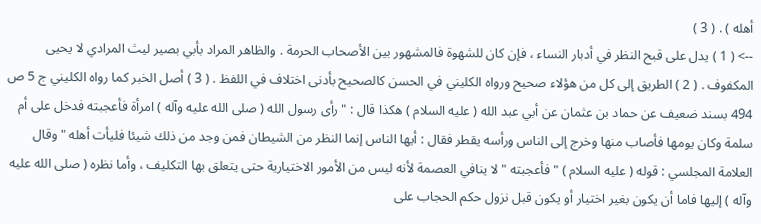أهله ) . ( 3 )
--> ( 1 ) يدل على قبح النظر في أدبار النساء ، فإن كان للشهوة فالمشهور بين الأصحاب الحرمة . والظاهر المراد بأبي بصير ليث المرادي لا يحيى المكفوف . ( 2 ) الطريق إلى كل من هؤلاء صحيح ورواه الكليني في الحسن كالصحيح بأدنى اختلاف في اللفظ . ( 3 ) أصل الخبر كما رواه الكليني ج 5 ص 494 بسند ضعيف عن حماد بن عثمان عن أبي عبد الله ( عليه السلام ) هكذا قال : " رأى رسول الله ( صلى الله عليه وآله ) امرأة فأعجبته فدخل على أم سلمة وكان يومها فأصاب منها وخرج إلى الناس ورأسه يقطر فقال : أيها الناس إنما النظر من الشيطان فمن وجد من ذلك شيئا فليأت أهله " وقال العلامة المجلسي : قوله ( عليه السلام ) " فأعجبته " لا ينافي العصمة لأنه ليس من الأمور الاختيارية حتى يتعلق بها التكليف ، وأما نظره ( صلى الله عليه وآله ) إليها فاما أن يكون بغير اختيار أو يكون قبل نزول حكم الحجاب على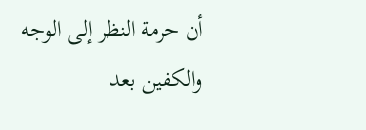أن حرمة النظر إلى الوجه والكفين بعد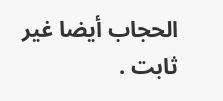الحجاب أيضا غير ثابت .